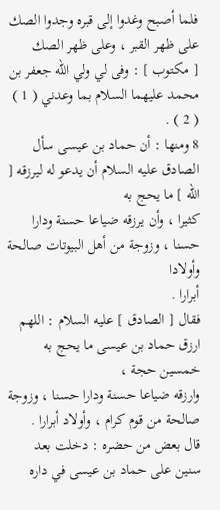فلما أصبح وغدوا إلى قبره وجدوا الصك على ظهر القبر ، وعلى ظهر الصك
[ مكتوب ] : وفى لي ولي الله جعفر بن محمد عليهما السلام بما وعدني ( 1 ) ( 2 ) .
8 ومنها : أن حماد بن عيسى سأل الصادق عليه السلام أن يدعو له ليرزقه [ الله ] ما يحج به
كثيرا ، وأن يرزقه ضياعا حسنة ودارا حسنا ، وزوجة من أهل البيوتات صالحة وأولادا
أبرارا .
فقال [ الصادق ] عليه السلام : اللهم ارزق حماد بن عيسى ما يحج به خمسين حجة ،
وارزقه ضياعا حسنة ودارا حسنا ، وزوجة صالحة من قوم كرام ، وأولاد أبرارا .
قال بعض من حضره : دخلت بعد سنين على حماد بن عيسى في داره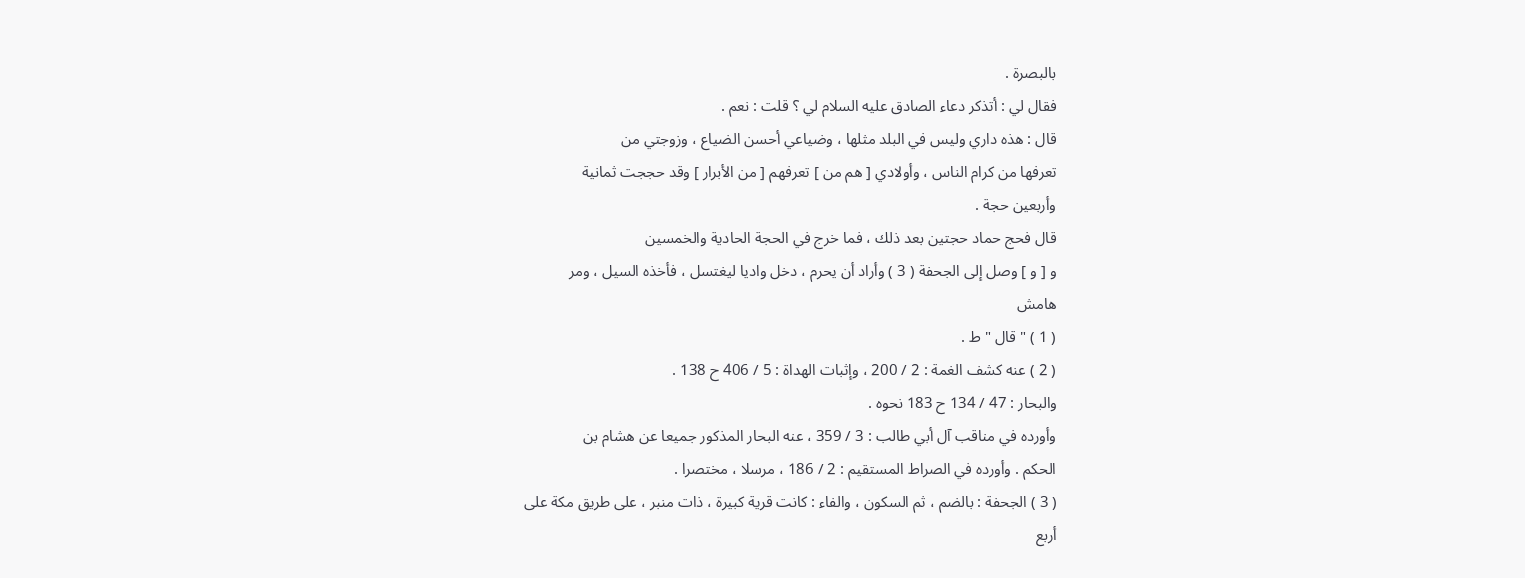بالبصرة .
فقال لي : أتذكر دعاء الصادق عليه السلام لي ؟ قلت : نعم .
قال : هذه داري وليس في البلد مثلها ، وضياعي أحسن الضياع ، وزوجتي من
تعرفها من كرام الناس ، وأولادي [ هم من ] تعرفهم [ من الأبرار ] وقد حججت ثمانية
وأربعين حجة .
قال فحج حماد حجتين بعد ذلك ، فما خرج في الحجة الحادية والخمسين
و [ و ] وصل إلى الجحفة ( 3 ) وأراد أن يحرم ، دخل واديا ليغتسل ، فأخذه السيل ، ومر
هامش
( 1 ) " قال " ط .
( 2 ) عنه كشف الغمة : 2 / 200 ، وإثبات الهداة : 5 / 406 ح 138 .
والبحار : 47 / 134 ح 183 نحوه .
وأورده في مناقب آل أبي طالب : 3 / 359 ، عنه البحار المذكور جميعا عن هشام بن
الحكم . وأورده في الصراط المستقيم : 2 / 186 ، مرسلا ، مختصرا .
( 3 ) الجحفة : بالضم ، ثم السكون ، والفاء : كانت قرية كبيرة ، ذات منبر ، على طريق مكة على
أربع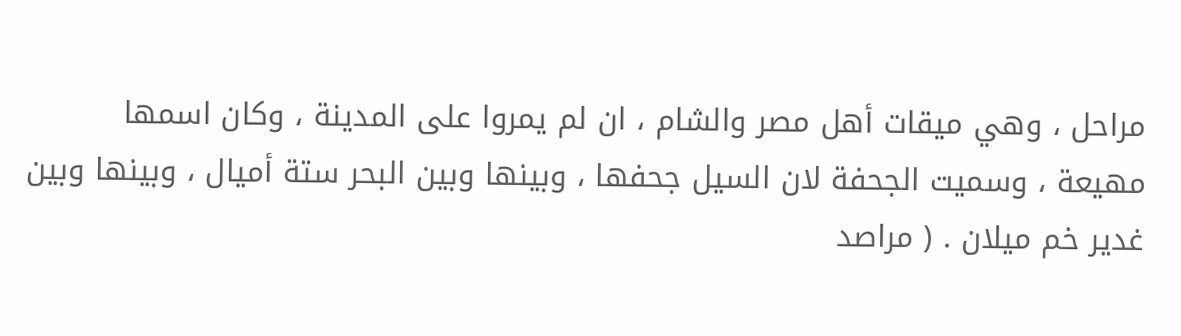مراحل ، وهي ميقات أهل مصر والشام ، ان لم يمروا على المدينة ، وكان اسمها
مهيعة ، وسميت الجحفة لان السيل جحفها ، وبينها وبين البحر ستة أميال ، وبينها وبين
غدير خم ميلان . ( مراصد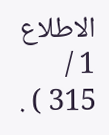الاطلاع 1 / 315 ) .